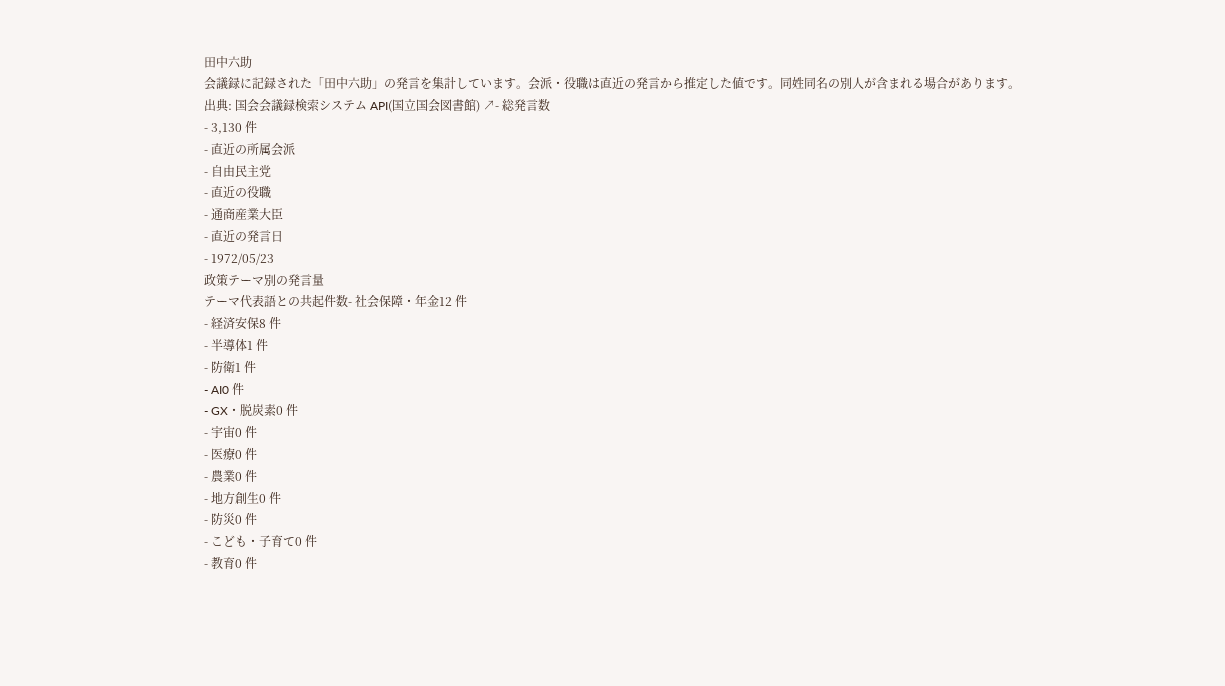田中六助
会議録に記録された「田中六助」の発言を集計しています。会派・役職は直近の発言から推定した値です。同姓同名の別人が含まれる場合があります。
出典: 国会会議録検索システム API(国立国会図書館) ↗- 総発言数
- 3,130 件
- 直近の所属会派
- 自由民主党
- 直近の役職
- 通商産業大臣
- 直近の発言日
- 1972/05/23
政策テーマ別の発言量
テーマ代表語との共起件数- 社会保障・年金12 件
- 経済安保8 件
- 半導体1 件
- 防衛1 件
- AI0 件
- GX・脱炭素0 件
- 宇宙0 件
- 医療0 件
- 農業0 件
- 地方創生0 件
- 防災0 件
- こども・子育て0 件
- 教育0 件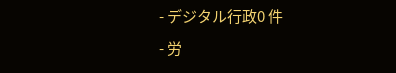- デジタル行政0 件
- 労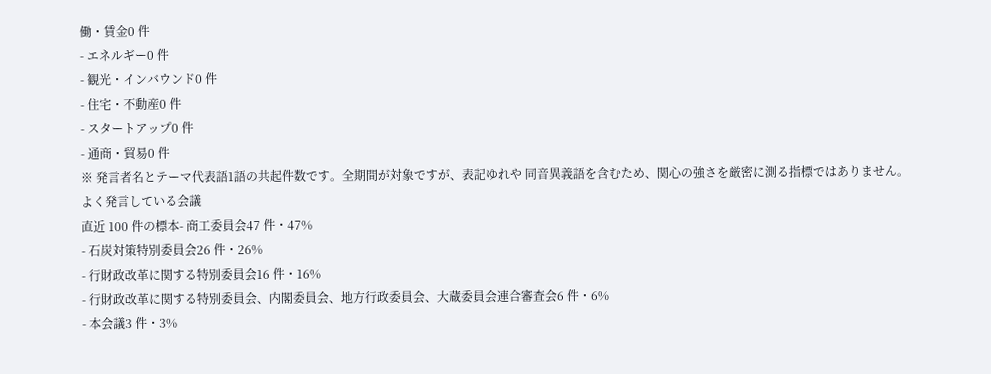働・賃金0 件
- エネルギー0 件
- 観光・インバウンド0 件
- 住宅・不動産0 件
- スタートアップ0 件
- 通商・貿易0 件
※ 発言者名とテーマ代表語1語の共起件数です。全期間が対象ですが、表記ゆれや 同音異義語を含むため、関心の強さを厳密に測る指標ではありません。
よく発言している会議
直近 100 件の標本- 商工委員会47 件・47%
- 石炭対策特別委員会26 件・26%
- 行財政改革に関する特別委員会16 件・16%
- 行財政改革に関する特別委員会、内閣委員会、地方行政委員会、大蔵委員会連合審査会6 件・6%
- 本会議3 件・3%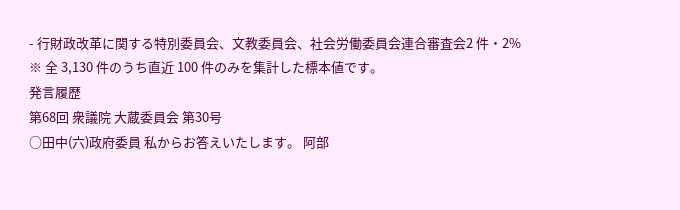- 行財政改革に関する特別委員会、文教委員会、社会労働委員会連合審査会2 件・2%
※ 全 3,130 件のうち直近 100 件のみを集計した標本値です。
発言履歴
第68回 衆議院 大蔵委員会 第30号
○田中(六)政府委員 私からお答えいたします。 阿部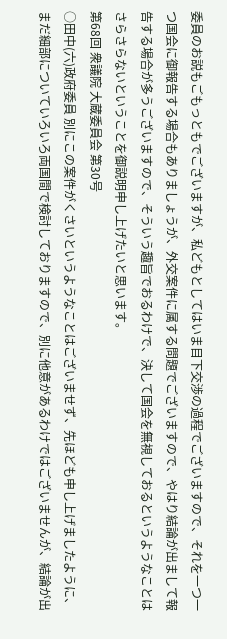委員のお説もごもっともでございますが、私どもとしてはいま目下交渉の過程でございますので、それを一つ一つ国会に御報告する場合もありましょうが、外交案件に属する問題でございますので、やはり結論が出まして報告する場合が多うございますので、そういう趣旨でおるわけで、決して国会を無視しておるというようなことはさらさらないということを御説明申し上げたいと思います。
第68回 衆議院 大蔵委員会 第30号
○田中(六)政府委員 別にこの案件がくさいというようなことはございませず、先ほども申し上げましたように、まだ細部についていろいろ両国間で検討しておりますので、別に他意があるわけではございませんが、結論が出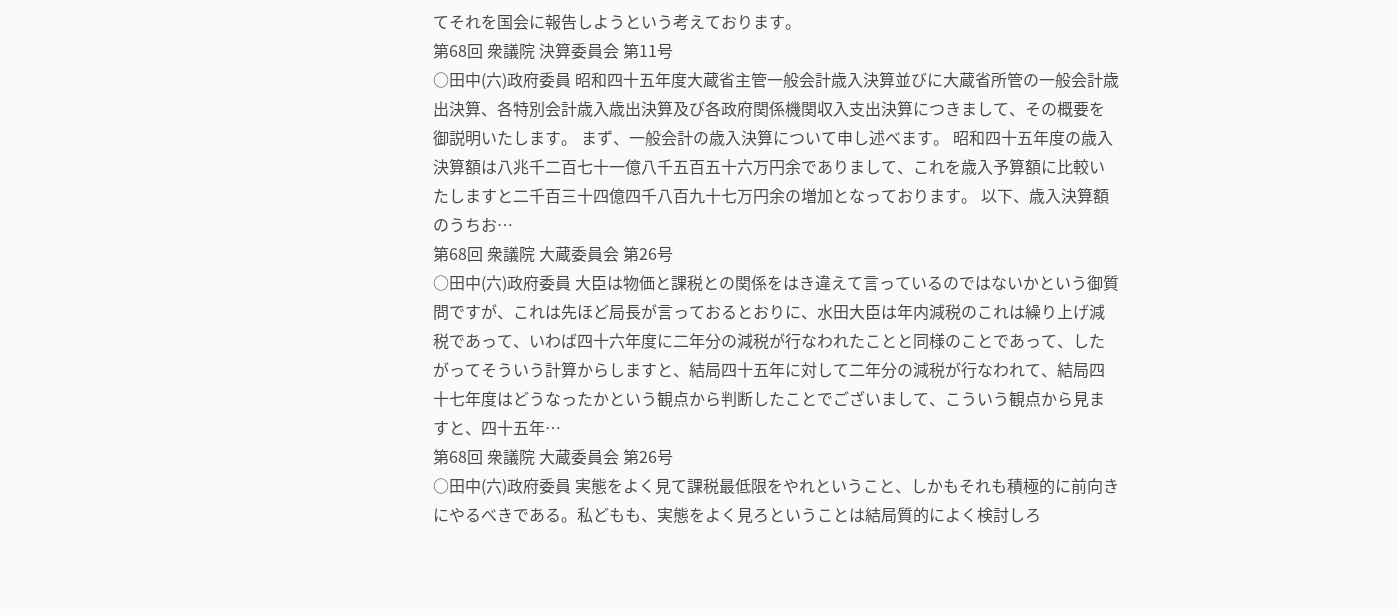てそれを国会に報告しようという考えております。
第68回 衆議院 決算委員会 第11号
○田中(六)政府委員 昭和四十五年度大蔵省主管一般会計歳入決算並びに大蔵省所管の一般会計歳出決算、各特別会計歳入歳出決算及び各政府関係機関収入支出決算につきまして、その概要を御説明いたします。 まず、一般会計の歳入決算について申し述べます。 昭和四十五年度の歳入決算額は八兆千二百七十一億八千五百五十六万円余でありまして、これを歳入予算額に比較いたしますと二千百三十四億四千八百九十七万円余の増加となっております。 以下、歳入決算額のうちお…
第68回 衆議院 大蔵委員会 第26号
○田中(六)政府委員 大臣は物価と課税との関係をはき違えて言っているのではないかという御質問ですが、これは先ほど局長が言っておるとおりに、水田大臣は年内減税のこれは繰り上げ減税であって、いわば四十六年度に二年分の減税が行なわれたことと同様のことであって、したがってそういう計算からしますと、結局四十五年に対して二年分の減税が行なわれて、結局四十七年度はどうなったかという観点から判断したことでございまして、こういう観点から見ますと、四十五年…
第68回 衆議院 大蔵委員会 第26号
○田中(六)政府委員 実態をよく見て課税最低限をやれということ、しかもそれも積極的に前向きにやるべきである。私どもも、実態をよく見ろということは結局質的によく検討しろ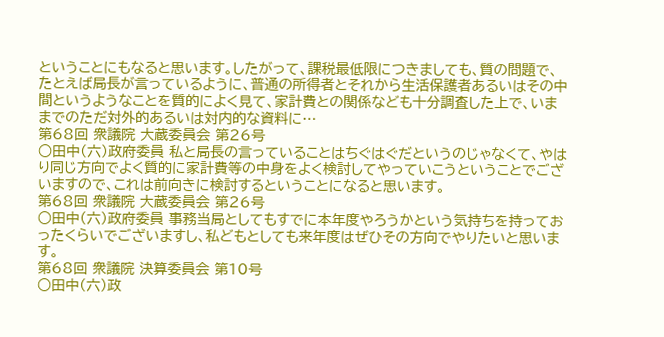ということにもなると思います。したがって、課税最低限につきましても、質の問題で、たとえば局長が言っているように、普通の所得者とそれから生活保護者あるいはその中間というようなことを質的によく見て、家計費との関係なども十分調査した上で、いままでのただ対外的あるいは対内的な資料に…
第68回 衆議院 大蔵委員会 第26号
○田中(六)政府委員 私と局長の言っていることはちぐはぐだというのじゃなくて、やはり同じ方向でよく質的に家計費等の中身をよく検討してやっていこうということでございますので、これは前向きに検討するということになると思います。
第68回 衆議院 大蔵委員会 第26号
○田中(六)政府委員 事務当局としてもすでに本年度やろうかという気持ちを持っておったくらいでございますし、私どもとしても来年度はぜひその方向でやりたいと思います。
第68回 衆議院 決算委員会 第10号
○田中(六)政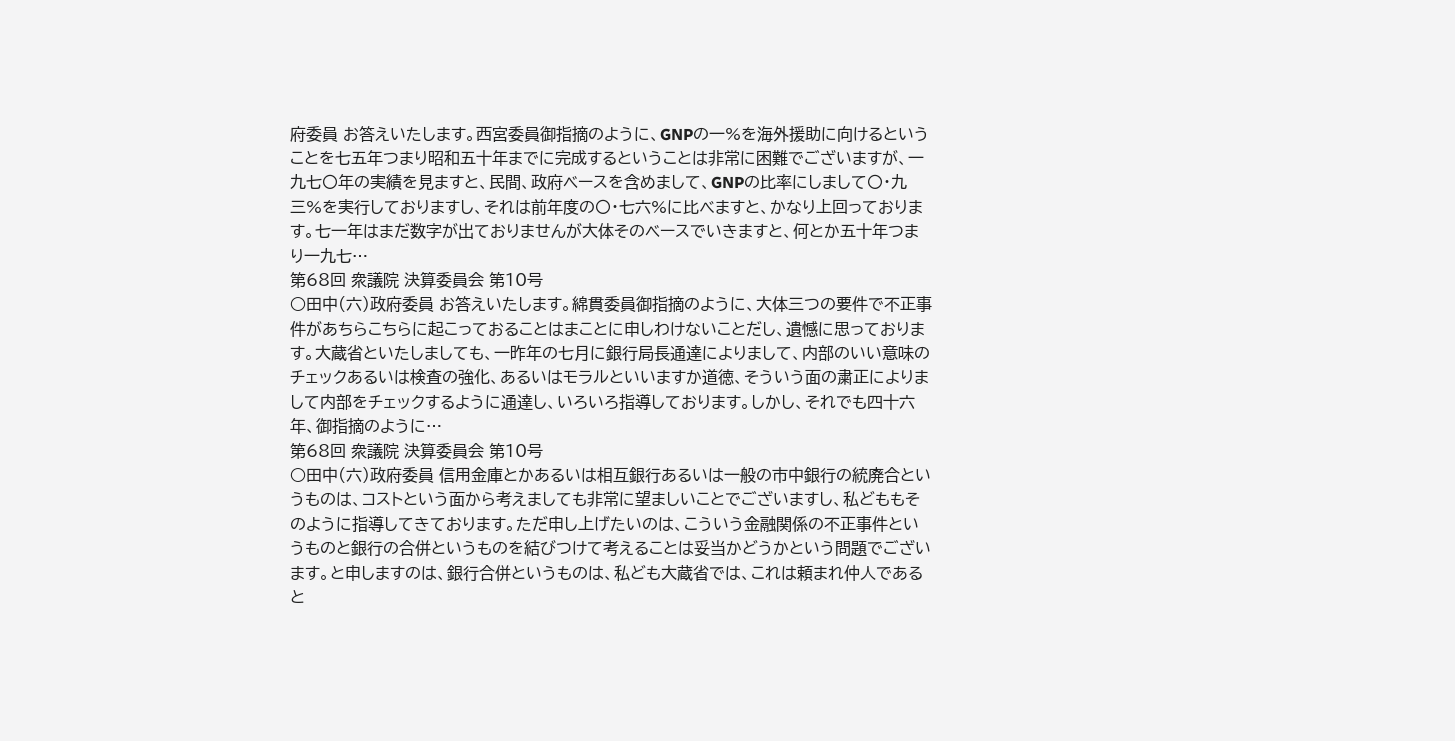府委員 お答えいたします。西宮委員御指摘のように、GNPの一%を海外援助に向けるということを七五年つまり昭和五十年までに完成するということは非常に困難でございますが、一九七〇年の実績を見ますと、民間、政府ベースを含めまして、GNPの比率にしまして〇・九三%を実行しておりますし、それは前年度の〇・七六%に比べますと、かなり上回っております。七一年はまだ数字が出ておりませんが大体そのベースでいきますと、何とか五十年つまり一九七…
第68回 衆議院 決算委員会 第10号
○田中(六)政府委員 お答えいたします。綿貫委員御指摘のように、大体三つの要件で不正事件があちらこちらに起こっておることはまことに申しわけないことだし、遺憾に思っております。大蔵省といたしましても、一昨年の七月に銀行局長通達によりまして、内部のいい意味のチェックあるいは検査の強化、あるいはモラルといいますか道徳、そういう面の粛正によりまして内部をチェックするように通達し、いろいろ指導しております。しかし、それでも四十六年、御指摘のように…
第68回 衆議院 決算委員会 第10号
○田中(六)政府委員 信用金庫とかあるいは相互銀行あるいは一般の市中銀行の統廃合というものは、コストという面から考えましても非常に望ましいことでございますし、私どももそのように指導してきております。ただ申し上げたいのは、こういう金融関係の不正事件というものと銀行の合併というものを結びつけて考えることは妥当かどうかという問題でございます。と申しますのは、銀行合併というものは、私ども大蔵省では、これは頼まれ仲人であると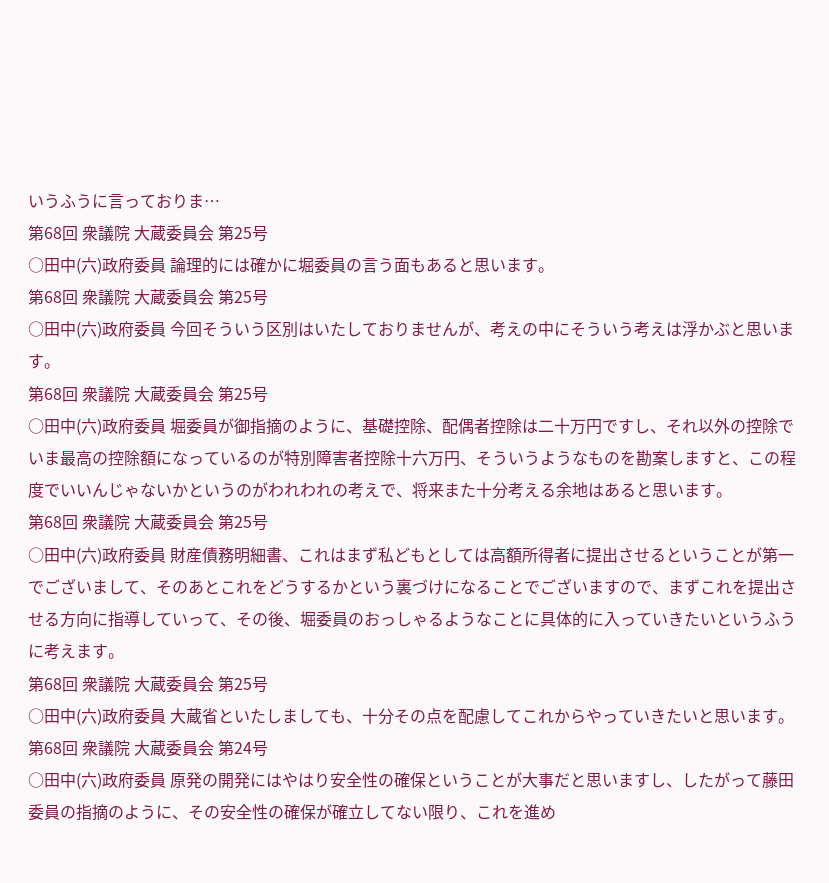いうふうに言っておりま…
第68回 衆議院 大蔵委員会 第25号
○田中(六)政府委員 論理的には確かに堀委員の言う面もあると思います。
第68回 衆議院 大蔵委員会 第25号
○田中(六)政府委員 今回そういう区別はいたしておりませんが、考えの中にそういう考えは浮かぶと思います。
第68回 衆議院 大蔵委員会 第25号
○田中(六)政府委員 堀委員が御指摘のように、基礎控除、配偶者控除は二十万円ですし、それ以外の控除でいま最高の控除額になっているのが特別障害者控除十六万円、そういうようなものを勘案しますと、この程度でいいんじゃないかというのがわれわれの考えで、将来また十分考える余地はあると思います。
第68回 衆議院 大蔵委員会 第25号
○田中(六)政府委員 財産債務明細書、これはまず私どもとしては高額所得者に提出させるということが第一でございまして、そのあとこれをどうするかという裏づけになることでございますので、まずこれを提出させる方向に指導していって、その後、堀委員のおっしゃるようなことに具体的に入っていきたいというふうに考えます。
第68回 衆議院 大蔵委員会 第25号
○田中(六)政府委員 大蔵省といたしましても、十分その点を配慮してこれからやっていきたいと思います。
第68回 衆議院 大蔵委員会 第24号
○田中(六)政府委員 原発の開発にはやはり安全性の確保ということが大事だと思いますし、したがって藤田委員の指摘のように、その安全性の確保が確立してない限り、これを進め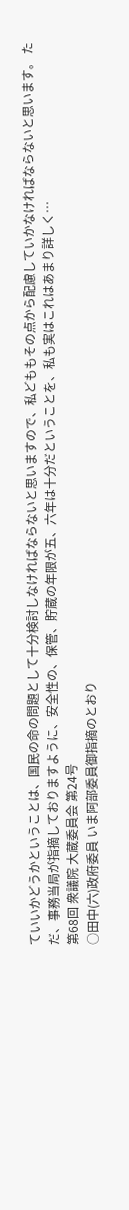ていいかどうかということは、国民の命の問題として十分検討しなければならないと思いますので、私どももその点から配慮していかなければならないと思います。 ただ、事務当局が指摘しておりますように、安全性の、保管、貯蔵の年限が五、六年は十分だということを、私も実はこれはあまり詳しく…
第68回 衆議院 大蔵委員会 第24号
○田中(六)政府委員 いま阿部委員御指摘のとおり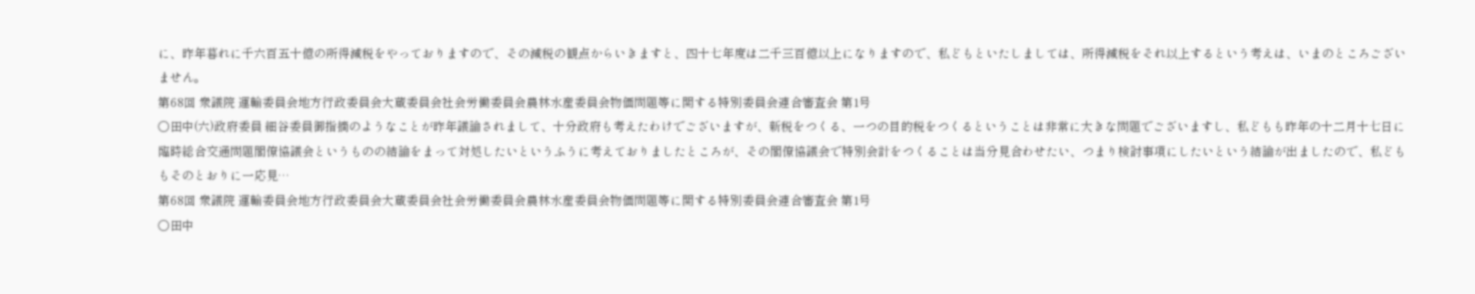に、昨年暮れに千六百五十億の所得減税をやっておりますので、その減税の観点からいきますと、四十七年度は二千三百億以上になりますので、私どもといたしましては、所得減税をそれ以上するという考えは、いまのところございません。
第68回 衆議院 運輸委員会地方行政委員会大蔵委員会社会労働委員会農林水産委員会物価問題等に関する特別委員会連合審査会 第1号
○田中(六)政府委員 細谷委員御指摘のようなことが昨年議論されまして、十分政府も考えたわけでございますが、新税をつくる、一つの目的税をつくるということは非常に大きな問題でございますし、私どもも昨年の十二月十七日に臨時総合交通問題閣僚協議会というものの結論をまって対処したいというふうに考えておりましたところが、その閣僚協議会で特別会計をつくることは当分見合わせたい、つまり検討事項にしたいという結論が出ましたので、私どももそのとおりに一応見…
第68回 衆議院 運輸委員会地方行政委員会大蔵委員会社会労働委員会農林水産委員会物価問題等に関する特別委員会連合審査会 第1号
○田中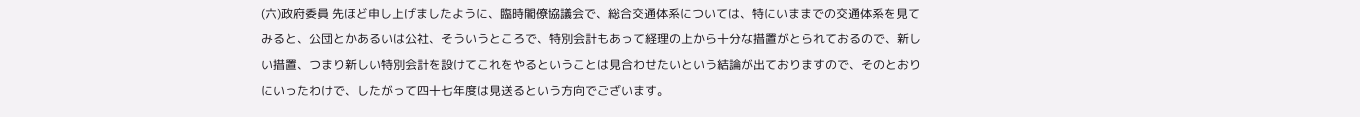(六)政府委員 先ほど申し上げましたように、臨時閣僚協議会で、総合交通体系については、特にいままでの交通体系を見てみると、公団とかあるいは公社、そういうところで、特別会計もあって経理の上から十分な措置がとられておるので、新しい措置、つまり新しい特別会計を設けてこれをやるということは見合わせたいという結論が出ておりますので、そのとおりにいったわけで、したがって四十七年度は見送るという方向でございます。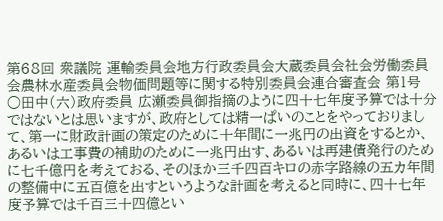第68回 衆議院 運輸委員会地方行政委員会大蔵委員会社会労働委員会農林水産委員会物価問題等に関する特別委員会連合審査会 第1号
○田中(六)政府委員 広瀬委員御指摘のように四十七年度予算では十分ではないとは思いますが、政府としては精一ぱいのことをやっておりまして、第一に財政計画の策定のために十年間に一兆円の出資をするとか、あるいは工事費の補助のために一兆円出す、あるいは再建債発行のために七千億円を考えておる、そのほか三千四百キロの赤字路線の五カ年間の整備中に五百億を出すというような計画を考えると同時に、四十七年度予算では千百三十四億とい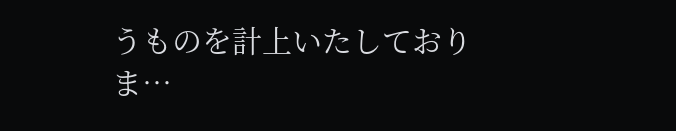うものを計上いたしておりま…